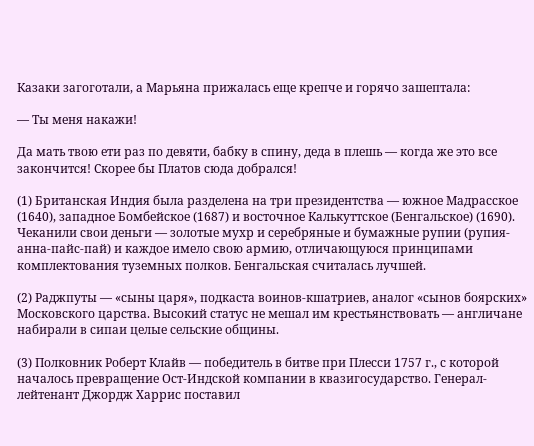Казаки загоготали, а Марьяна прижалась еще крепче и горячо зашептала:

— Ты меня накажи!

Да мать твою ети раз по девяти, бабку в спину, деда в плешь — когда же это все закончится! Скорее бы Платов сюда добрался!

(1) Британская Индия была разделена на три президентства — южное Мадрасское (1640), западное Бомбейское (1687) и восточное Калькуттское (Бенгальское) (1690). Чеканили свои деньги — золотые мухр и серебряные и бумажные рупии (рупия-анна-пайс-пай) и каждое имело свою армию, отличающуюся принципами комплектования туземных полков. Бенгальская считалась лучшей.

(2) Раджпуты — «сыны царя», подкаста воинов-кшатриев, аналог «сынов боярских» Московского царства. Высокий статус не мешал им крестьянствовать — англичане набирали в сипаи целые сельские общины.

(3) Полковник Роберт Клайв — победитель в битве при Плесси 1757 г., с которой началось превращение Ост-Индской компании в квазигосударство. Генерал-лейтенант Джордж Харрис поставил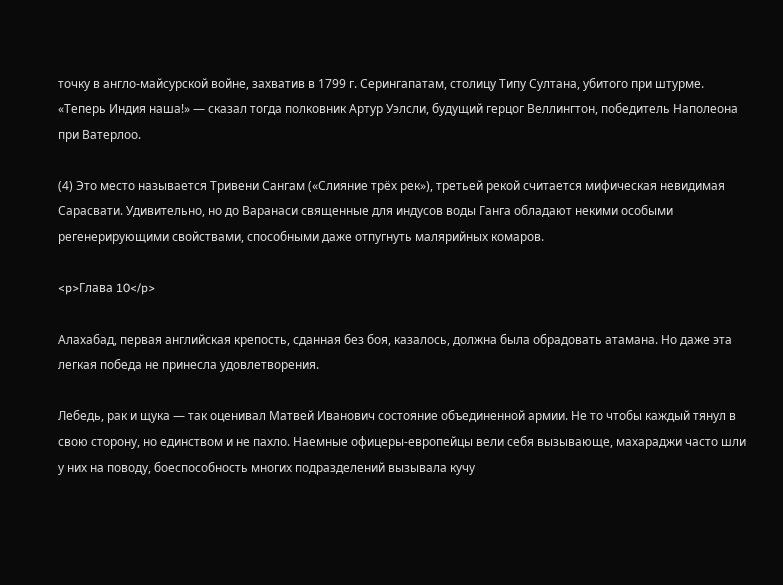точку в англо-майсурской войне, захватив в 1799 г. Серингапатам, столицу Типу Султана, убитого при штурме. «Теперь Индия наша!» — сказал тогда полковник Артур Уэлсли, будущий герцог Веллингтон, победитель Наполеона при Ватерлоо.

(4) Это место называется Тривени Сангам («Слияние трёх рек»), третьей рекой считается мифическая невидимая Сарасвати. Удивительно, но до Варанаси священные для индусов воды Ганга обладают некими особыми регенерирующими свойствами, способными даже отпугнуть малярийных комаров.

<p>Глава 10</p>

Алахабад, первая английская крепость, сданная без боя, казалось, должна была обрадовать атамана. Но даже эта легкая победа не принесла удовлетворения.

Лебедь, рак и щука — так оценивал Матвей Иванович состояние объединенной армии. Не то чтобы каждый тянул в свою сторону, но единством и не пахло. Наемные офицеры-европейцы вели себя вызывающе, махараджи часто шли у них на поводу, боеспособность многих подразделений вызывала кучу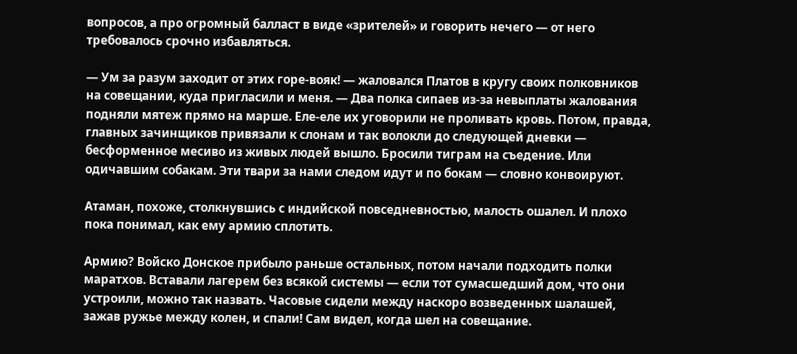вопросов, а про огромный балласт в виде «зрителей» и говорить нечего — от него требовалось срочно избавляться.

— Ум за разум заходит от этих горе-вояк! — жаловался Платов в кругу своих полковников на совещании, куда пригласили и меня. — Два полка сипаев из-за невыплаты жалования подняли мятеж прямо на марше. Еле-еле их уговорили не проливать кровь. Потом, правда, главных зачинщиков привязали к слонам и так волокли до следующей дневки — бесформенное месиво из живых людей вышло. Бросили тиграм на съедение. Или одичавшим собакам. Эти твари за нами следом идут и по бокам — словно конвоируют.

Атаман, похоже, столкнувшись с индийской повседневностью, малость ошалел. И плохо пока понимал, как ему армию сплотить.

Армию? Войско Донское прибыло раньше остальных, потом начали подходить полки маратхов. Вставали лагерем без всякой системы — если тот сумасшедший дом, что они устроили, можно так назвать. Часовые сидели между наскоро возведенных шалашей, зажав ружье между колен, и спали! Сам видел, когда шел на совещание.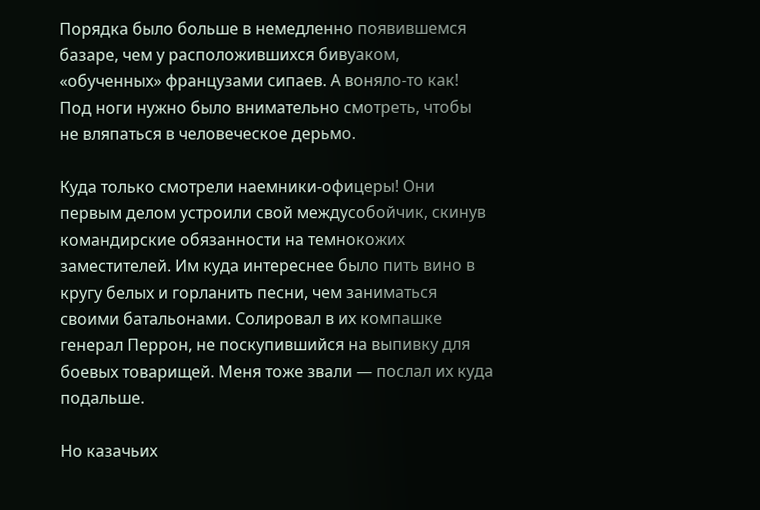Порядка было больше в немедленно появившемся базаре, чем у расположившихся бивуаком, «обученных» французами сипаев. А воняло-то как! Под ноги нужно было внимательно смотреть, чтобы не вляпаться в человеческое дерьмо.

Куда только смотрели наемники-офицеры! Они первым делом устроили свой междусобойчик, скинув командирские обязанности на темнокожих заместителей. Им куда интереснее было пить вино в кругу белых и горланить песни, чем заниматься своими батальонами. Солировал в их компашке генерал Перрон, не поскупившийся на выпивку для боевых товарищей. Меня тоже звали — послал их куда подальше.

Но казачьих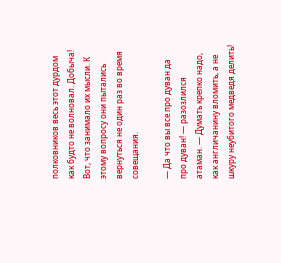полковников весь этот дурдом как будто не волновал. Добыча! Вот, что занимало их мысли. К этому вопросу они пытались вернуться не один раз во время совещания.

— Да что вы все про дуван да про дуван! — разозлился атаман. — Думать крепко надо, как англичанину вломить, а не шкуру неубитого медведя делить!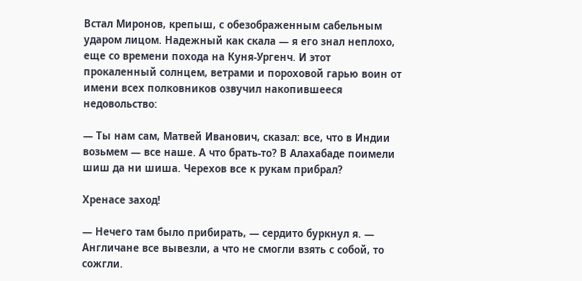Встал Миронов, крепыш, с обезображенным сабельным ударом лицом. Надежный как скала — я его знал неплохо, еще со времени похода на Куня-Ургенч. И этот прокаленный солнцем, ветрами и пороховой гарью воин от имени всех полковников озвучил накопившееся недовольство:

— Ты нам сам, Матвей Иванович, сказал: все, что в Индии возьмем — все наше. А что брать-то? В Алахабаде поимели шиш да ни шиша. Черехов все к рукам прибрал?

Хренасе заход!

— Нечего там было прибирать, — сердито буркнул я. — Англичане все вывезли, а что не смогли взять с собой, то сожгли.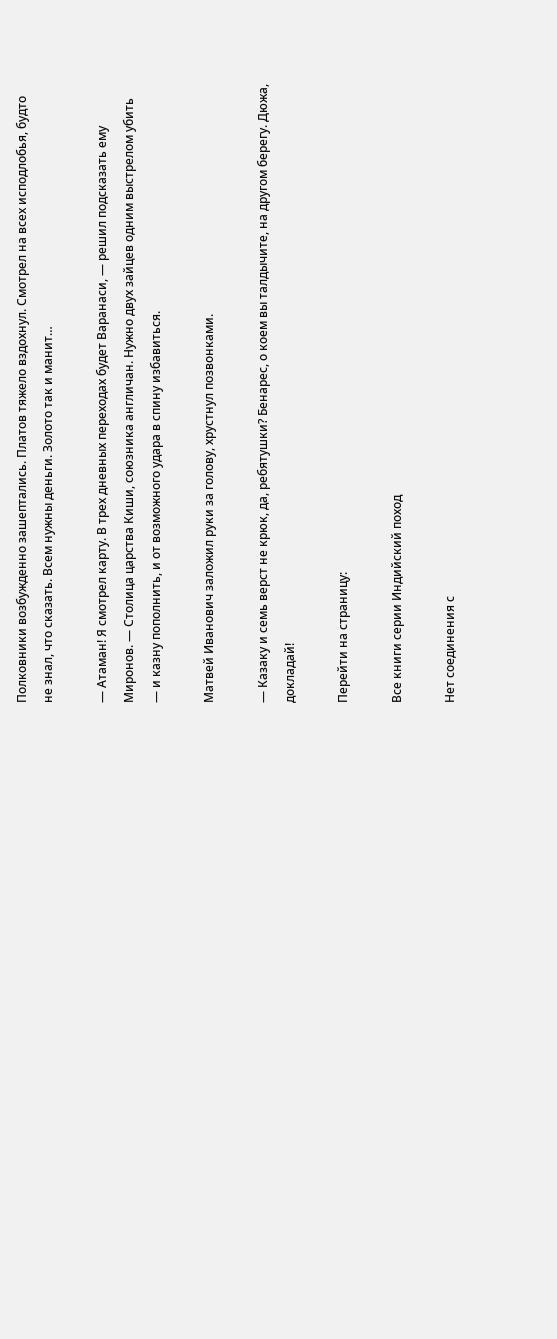Полковники возбужденно зашептались. Платов тяжело вздохнул. Смотрел на всех исподлобья, будто не знал, что сказать. Всем нужны деньги. Золото так и манит…

— Атаман! Я смотрел карту. В трех дневных переходах будет Варанаси, — решил подсказать ему Миронов. — Столица царства Киши, союзника англичан. Нужно двух зайцев одним выстрелом убить — и казну пополнить, и от возможного удара в спину избавиться.

Матвей Иванович заложил руки за голову, хрустнул позвонками.

— Казаку и семь верст не крюк, да, ребятушки? Бенарес, о коем вы талдычите, на другом берегу. Дюжа, докладай!

Перейти на страницу:

Все книги серии Индийский поход

Нет соединения с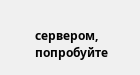сервером, попробуйте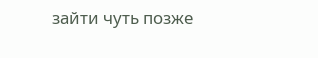зайти чуть позже